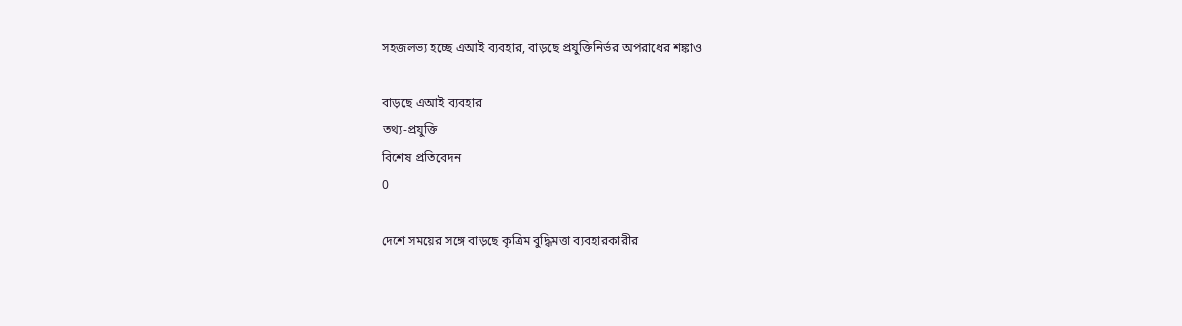সহজলভ্য হচ্ছে এআই ব্যবহার, বাড়ছে প্রযুক্তিনির্ভর অপরাধের শঙ্কাও

বাড়ছে এআই ব্যবহার
তথ্য-প্রযুক্তি
বিশেষ প্রতিবেদন
0

দেশে সময়ের সঙ্গে বাড়ছে কৃত্রিম বুদ্ধিমত্তা ব্যবহারকারীর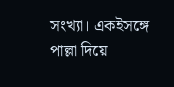সংখ্যা। একইসঙ্গে পাল্লা দিয়ে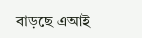বাড়ছে এআই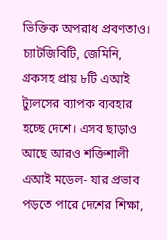ভিক্তিক অপরাধ প্রবণতাও। চ্যাটজিবিটি, জেমিনি, গ্রকসহ প্রায় ৮টি এআই ট্যুলসের ব্যাপক ব্যবহার হচ্ছে দেশে। এসব ছাড়াও আছে আরও শক্তিশালী এআই মডেল- যার প্রভাব পড়তে পারে দেশের শিক্ষা,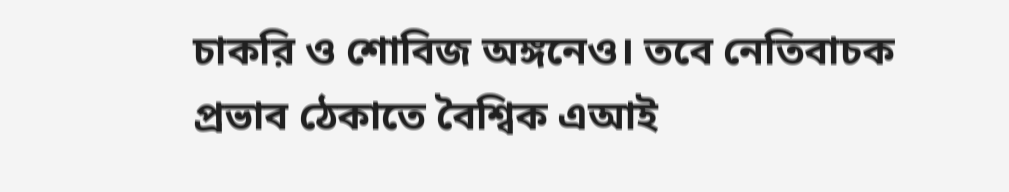চাকরি ও শোবিজ অঙ্গনেও। তবে নেতিবাচক প্রভাব ঠেকাতে বৈশ্বিক এআই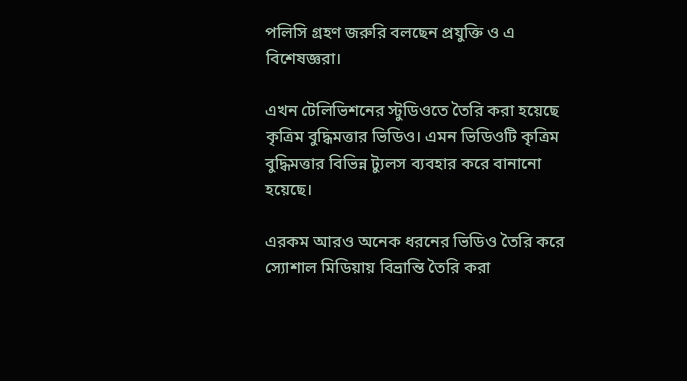পলিসি গ্রহণ জরুরি বলছেন প্রযুক্তি ও এ বিশেষজ্ঞরা।

এখন টেলিভিশনের স্টুডিওতে তৈরি করা হয়েছে কৃত্রিম বুদ্ধিমত্তার ভিডিও। এমন ভিডিওটি কৃত্রিম বুদ্ধিমত্তার বিভিন্ন ট্যুলস ব্যবহার করে বানানো হয়েছে।

এরকম আরও অনেক ধরনের ভিডিও তৈরি করে স্যোশাল মিডিয়ায় বিভ্রান্তি তৈরি করা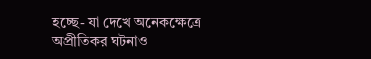হচ্ছে- যা দেখে অনেকক্ষেত্রে অপ্রীতিকর ঘটনাও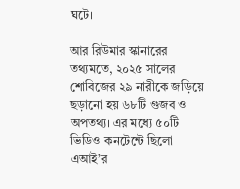ঘটে।

আর রিউমার স্কানারের তথ্যমতে, ২০২৫ সালের শোবিজের ২৯ নারীকে জড়িয়ে ছড়ানো হয় ৬৮টি গুজব ও অপতথ্য। এর মধ্যে ৫০টি ভিডিও কনটেন্টে ছিলো এআই’র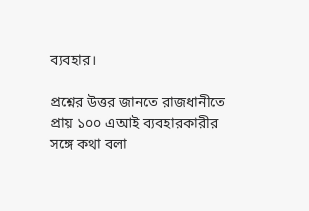ব্যবহার।

প্রশ্নের উত্তর জানতে রাজধানীতে প্রায় ১০০ এআই ব্যবহারকারীর সঙ্গে কথা বলা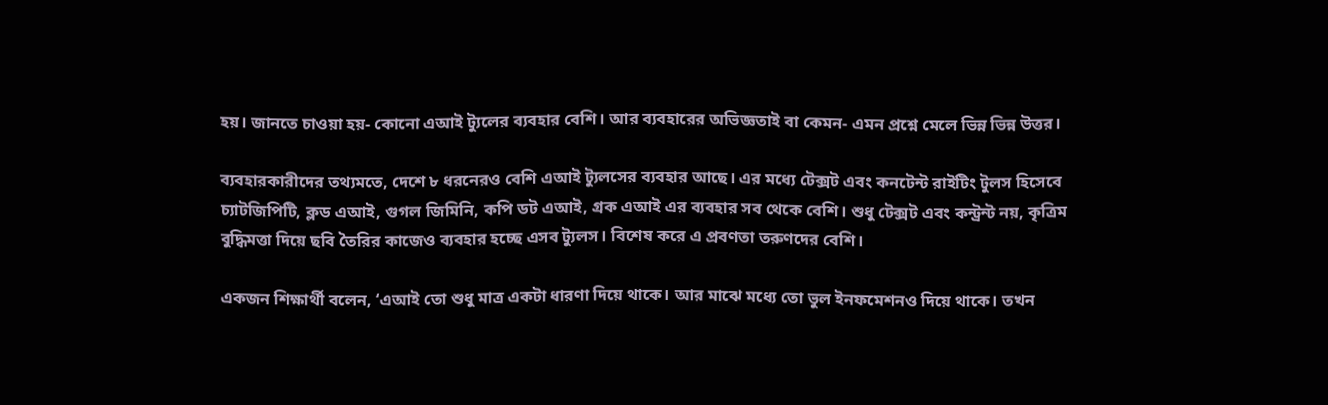হয়। জানতে চাওয়া হয়- কোনো এআই ট্যুলের ব্যবহার বেশি। আর ব্যবহারের অভিজ্ঞতাই বা কেমন- এমন প্রশ্নে মেলে ভিন্ন ভিন্ন উত্তর।

ব্যবহারকারীদের তথ্যমতে, দেশে ৮ ধরনেরও বেশি এআই ট্যুলসের ব্যবহার আছে। এর মধ্যে টেক্সট এবং কনটেন্ট রাইটিং টুলস হিসেবে চ্যাটজিপিটি, ক্লড এআই, গুগল জিমিনি, কপি ডট এআই, গ্রক এআই এর ব্যবহার সব থেকে বেশি। শুধু টেক্সট এবং কন্ট্রন্ট নয়, কৃত্রিম বুদ্ধিমত্তা দিয়ে ছবি তৈরির কাজেও ব্যবহার হচ্ছে এসব ট্যুলস। বিশেষ করে এ প্রবণতা তরুণদের বেশি।

একজন শিক্ষার্থী বলেন, ‘এআই তো শুধু মাত্র একটা ধারণা দিয়ে থাকে। আর মাঝে মধ্যে তো ভুল ইনফমেশনও দিয়ে থাকে। তখন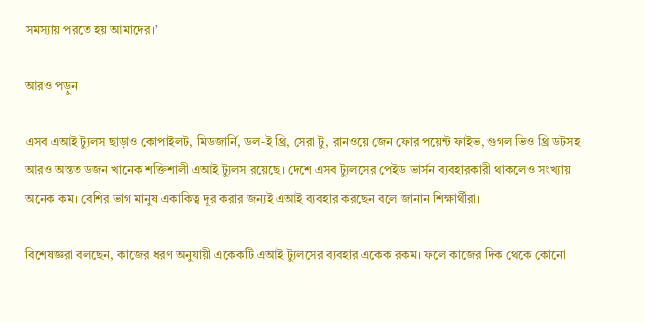সমস্যায় পরতে হয় আমাদের।’

আরও পড়ুন

এসব এআই ট্যুলস ছাড়াও কোপাইলট, মিডজার্নি, ডল-ই থ্রি, সেরা টু, রানওয়ে জেন ফোর পয়েন্ট ফাইভ, গুগল ভিও থ্রি ডটসহ আরও অন্তত ডজন খানেক শক্তিশালী এআই ট্যুলস রয়েছে। দেশে এসব ট্যুলসের পেইড ভার্সন ব্যবহারকারী থাকলেও সংখ্যায় অনেক কম। বেশির ভাগ মানুষ একাকিত্ব দূর করার জন্যই এআই ব্যবহার করছেন বলে জানান শিক্ষার্থীরা।

বিশেষজ্ঞরা বলছেন, কাজের ধরণ অনুযায়ী একেকটি এআই ট্যুলসের ব্যবহার একেক রকম। ফলে কাজের দিক থেকে কোনো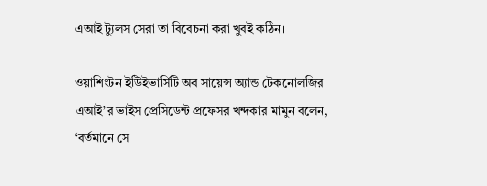এআই ট্যুলস সেরা তা বিবেচনা করা খুবই কঠিন।

ওয়াশিংটন ইউিইভার্সিটি অব সায়েন্স অ্যান্ড টেকনোলজির এআই’র ভাইস প্রেসিডেন্ট প্রফেসর খন্দকার মামুন বলেন, ‘বর্তমানে সে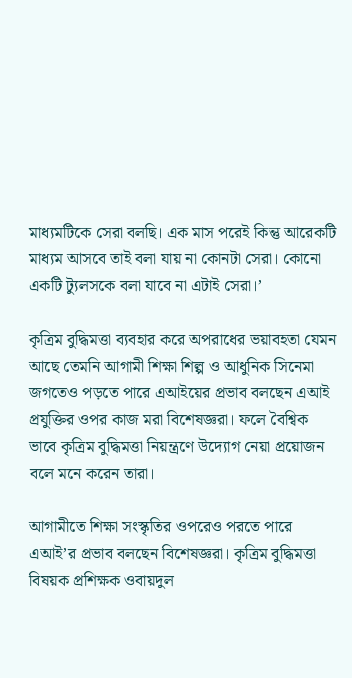মাধ্যমটিকে সেরা বলছি। এক মাস পরেই কিন্তু আরেকটি মাধ্যম আসবে তাই বলা যায় না কোনটা সেরা। কোনো একটি ট্যুলসকে বলা যাবে না এটাই সেরা।’

কৃত্রিম বুদ্ধিমত্তা ব্যবহার করে অপরাধের ভয়াবহতা যেমন আছে তেমনি আগামী শিক্ষা শিল্প ও আধুনিক সিনেমা জগতেও পড়তে পারে এআইয়ের প্রভাব বলছেন এআই প্রযুক্তির ওপর কাজ মরা বিশেষজ্ঞরা। ফলে বৈশ্বিক ভাবে কৃত্রিম বুদ্ধিমত্তা নিয়ন্ত্রণে উদ্যোগ নেয়া প্রয়োজন বলে মনে করেন তারা।

আগামীতে শিক্ষা সংস্কৃতির ওপরেও পরতে পারে এআই’র প্রভাব বলছেন বিশেষজ্ঞরা। কৃত্রিম বুদ্ধিমত্তা বিষয়ক প্রশিক্ষক ওবায়দুল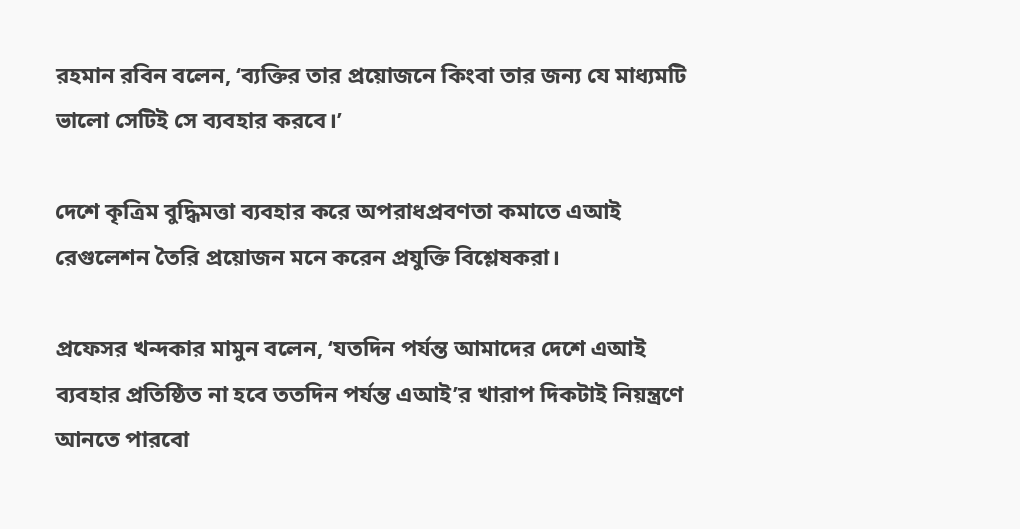রহমান রবিন বলেন, ‘ব্যক্তির তার প্রয়োজনে কিংবা তার জন্য যে মাধ্যমটি ভালো সেটিই সে ব্যবহার করবে।’

দেশে কৃত্রিম বুদ্ধিমত্তা ব্যবহার করে অপরাধপ্রবণতা কমাতে এআই রেগুলেশন তৈরি প্রয়োজন মনে করেন প্রযুক্তি বিশ্লেষকরা।

প্রফেসর খন্দকার মামুন বলেন, ‘যতদিন পর্যন্ত আমাদের দেশে এআই ব্যবহার প্রতিষ্ঠিত না হবে ততদিন পর্যন্ত এআই’র খারাপ দিকটাই নিয়ন্ত্রণে আনতে পারবো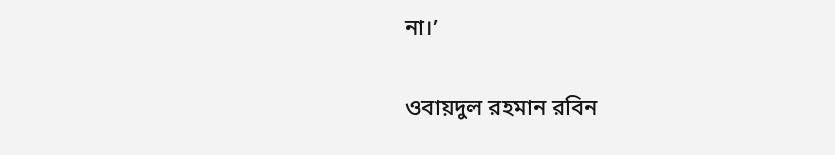না।’

ওবায়দুল রহমান রবিন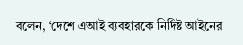বলেন, ‘দেশে এআই ব্যবহারকে নির্দিষ্ট আইনের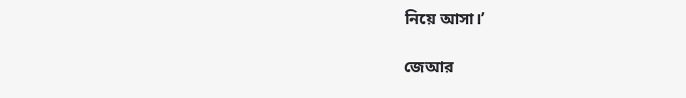নিয়ে আসা।’

জেআর